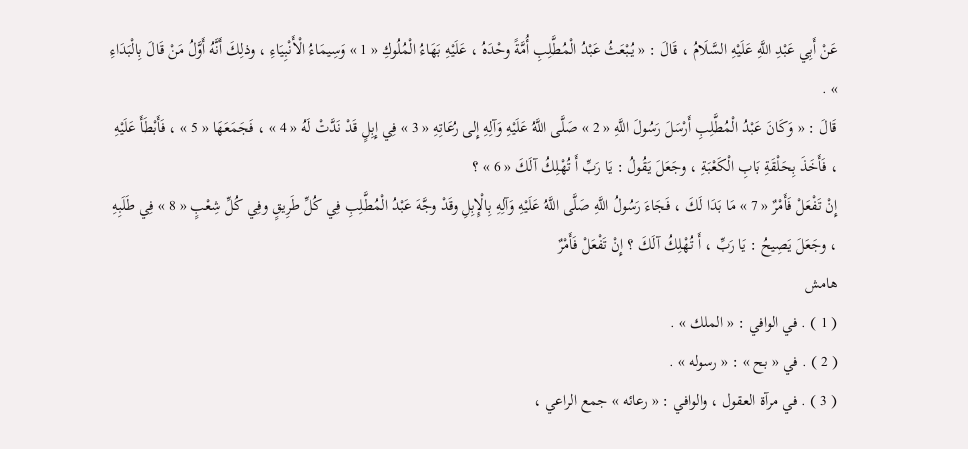عَنْ أَبِي عَبْدِ اللَّهِ عَلَيْهِ السَّلَامُ ، قَالَ : « يُبْعَثُ عَبْدُ الْمُطَّلِبِ أُمَّةً وحْدَهُ ، عَلَيْهِ بَهَاءُ الْمُلُوكِ « 1 » وَسِيمَاءُ الْأَنْبِيَاءِ ، وذلِكَ أَنَّهُ أَوَّلُ مَنْ قَالَ بِالْبَدَاءِ » .
قَالَ : « وَكَانَ عَبْدُ الْمُطَّلِبِ أَرْسَلَ رَسُولَ اللَّهِ « 2 » صَلَّى اللَّهُ عَلَيْهِ وَآلِهِ إِلى رُعَاتِهِ « 3 » فِي إِبِلٍ قَدْ نَدَّتْ لَهُ « 4 » ، فَجَمَعَهَا « 5 » ، فَأَبْطَأَ عَلَيْهِ ، فَأَخَذَ بِحَلْقَةِ بَابِ الْكَعْبَةِ ، وجَعَلَ يَقُولُ : يَا رَبِّ أَ تُهْلِكُ آلَكَ « 6 » ؟
إِنْ تَفْعَلْ فَأَمْرٌ « 7 » مَا بَدَا لَكَ ، فَجَاءَ رَسُولُ اللَّهِ صَلَّى اللَّهُ عَلَيْهِ وَآلِهِ بِالْإِبِلِ وقَدْ وجَّهَ عَبْدُ الْمُطَّلِبِ فِي كُلِّ طَرِيقٍ وفِي كُلِّ شِعْبٍ « 8 » فِي طَلَبِهِ ، وجَعَلَ يَصِيحُ : يَا رَبِّ ، أَ تُهْلِكُ آلَكَ ؟ إِنْ تَفْعَلْ فَأَمْرٌ
هامش
( 1 ) . في الوافي : « الملك » .
( 2 ) . في « بح » : « رسوله » .
( 3 ) . في مرآة العقول ، والوافي : « رعائه » جمع الراعي ،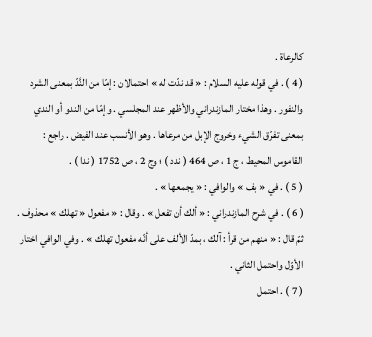كالرعاة .
( 4 ) . في قوله عليه السلام : « قد ندّت له » احتمالان : إمّا من النَّدّ بمعنى الشرد والنفور . وهذا مختار المازندراني والأظهر عند المجلسي . وإمّا من الندو أو الندي بمعنى تفرّق الشيء وخروج الإبل من مرعاها . وهو الأنسب عند الفيض . راجع : القاموس المحيط ، ج 1 ، ص 464 ( ندد ) ؛ وج 2 ، ص 1752 ( ندا ) .
( 5 ) . في « بف » والوافي : « يجمعها » .
( 6 ) . في شرح المازندراني : « ألك أن تفعل » . وقال : « مفعول « تهلك » محذوف . ثمّ قال : « منهم من قرأ : آلك ، بمدّ الألف على أنّه مفعول تهلك » . وفي الوافي اختار الأوّل واحتمل الثاني .
( 7 ) . احتمل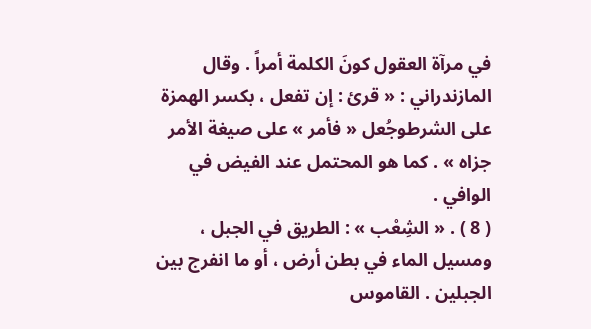في مرآة العقول كونَ الكلمة أمراً . وقال المازندراني : « قرئ : إن تفعل ، بكسر الهمزة على الشرطوجُعل « فأمر » على صيغة الأمر جزاه » . كما هو المحتمل عند الفيض في الوافي .
( 8 ) . « الشِعْب » : الطريق في الجبل ، ومسيل الماء في بطن أرض ، أو ما انفرج بين الجبلين . القاموس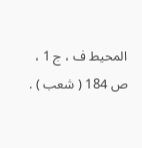المحيط ف ، ج 1 ، ص 184 ( شعب ) .